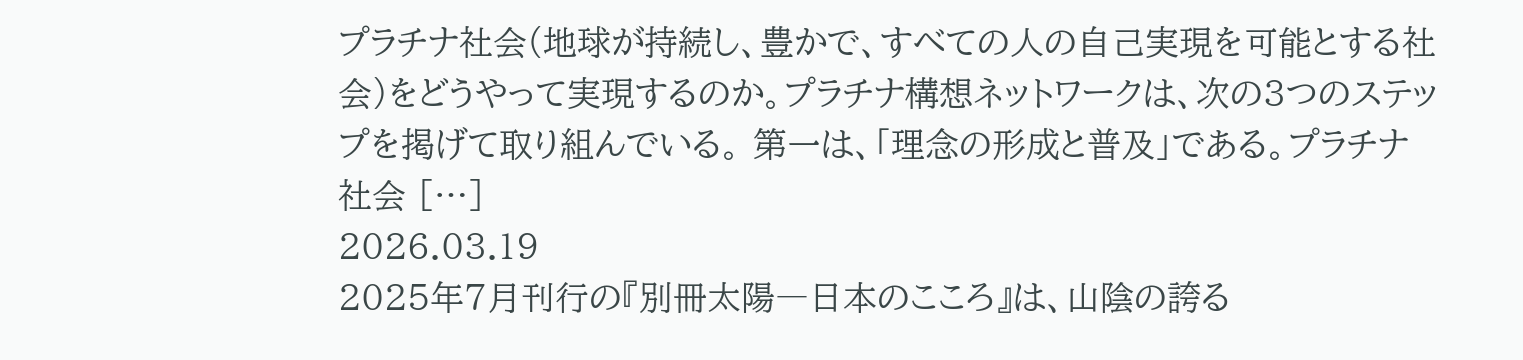プラチナ社会(地球が持続し、豊かで、すべての人の自己実現を可能とする社会)をどうやって実現するのか。プラチナ構想ネットワークは、次の3つのステップを掲げて取り組んでいる。 第一は、「理念の形成と普及」である。プラチナ社会 […]
2026.03.19
2025年7月刊行の『別冊太陽―日本のこころ』は、山陰の誇る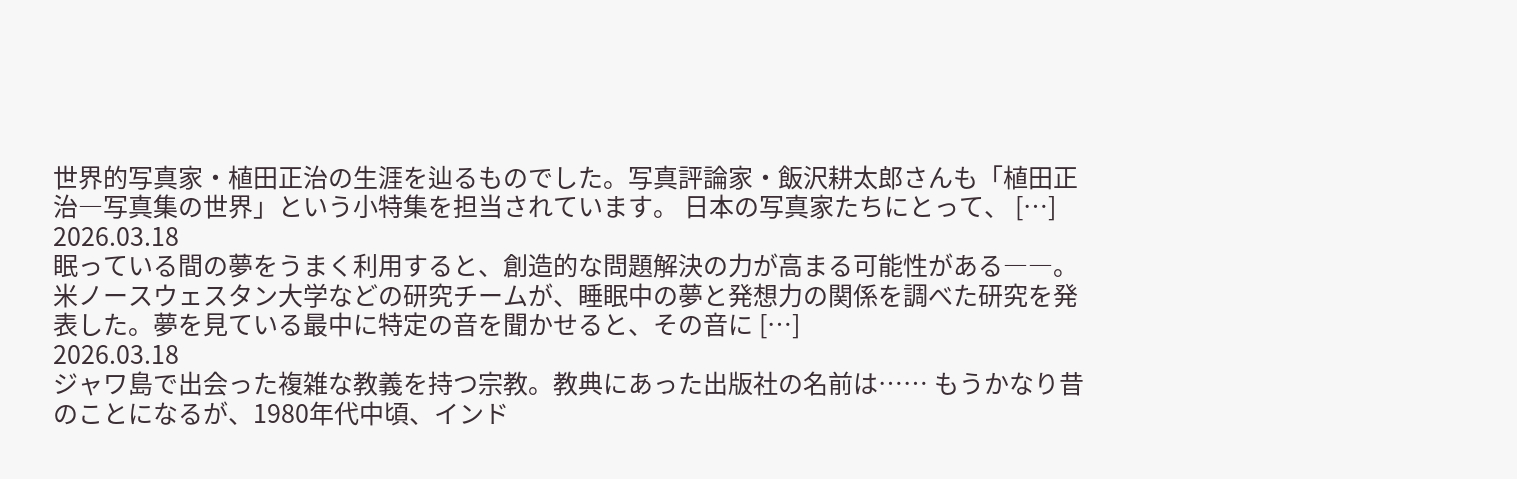世界的写真家・植田正治の生涯を辿るものでした。写真評論家・飯沢耕太郎さんも「植田正治―写真集の世界」という小特集を担当されています。 日本の写真家たちにとって、 […]
2026.03.18
眠っている間の夢をうまく利用すると、創造的な問題解決の力が高まる可能性がある――。米ノースウェスタン大学などの研究チームが、睡眠中の夢と発想力の関係を調べた研究を発表した。夢を見ている最中に特定の音を聞かせると、その音に […]
2026.03.18
ジャワ島で出会った複雑な教義を持つ宗教。教典にあった出版社の名前は…… もうかなり昔のことになるが、1980年代中頃、インド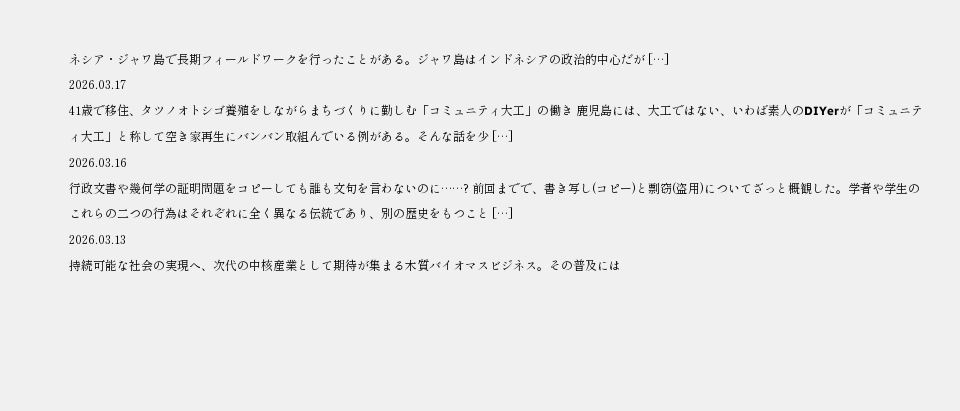ネシア・ジャワ島で長期フィールドワークを行ったことがある。ジャワ島はインドネシアの政治的中心だが […]
2026.03.17
41歳で移住、タツノオトシゴ養殖をしながらまちづくりに勤しむ「コミュニティ大工」の働き 鹿児島には、大工ではない、いわば素人のDIYerが「コミュニティ大工」と称して空き家再生にバンバン取組んでいる例がある。そんな話を少 […]
2026.03.16
行政文書や幾何学の証明問題をコピーしても誰も文句を言わないのに……? 前回までで、書き写し(コピー)と剽窃(盗用)についてざっと概観した。学者や学生のこれらの二つの行為はそれぞれに全く異なる伝統であり、別の歴史をもつこと […]
2026.03.13
持続可能な社会の実現へ、次代の中核産業として期待が集まる木質バイオマスビジネス。その普及には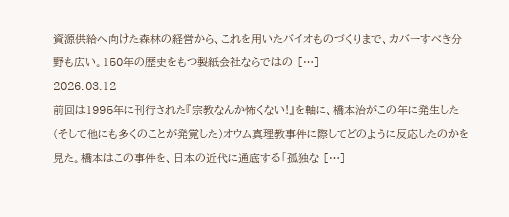資源供給へ向けた森林の経営から、これを用いたバイオものづくりまで、カバーすべき分野も広い。150年の歴史をもつ製紙会社ならではの […]
2026.03.12
前回は1995年に刊行された『宗教なんか怖くない!』を軸に、橋本治がこの年に発生した(そして他にも多くのことが発覚した)オウム真理教事件に際してどのように反応したのかを見た。橋本はこの事件を、日本の近代に通底する「孤独な […]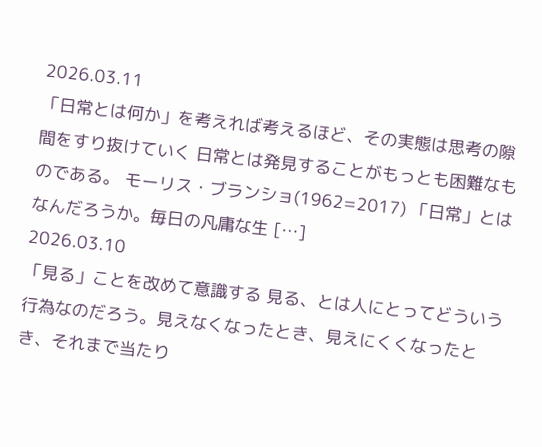2026.03.11
「日常とは何か」を考えれば考えるほど、その実態は思考の隙間をすり抜けていく 日常とは発見することがもっとも困難なものである。 モーリス・ブランショ(1962=2017) 「日常」とはなんだろうか。毎日の凡庸な生 […]
2026.03.10
「見る」ことを改めて意識する 見る、とは人にとってどういう行為なのだろう。見えなくなったとき、見えにくくなったとき、それまで当たり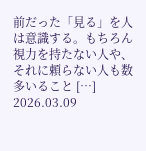前だった「見る」を人は意識する。もちろん視力を持たない人や、それに頼らない人も数多いること […]
2026.03.09